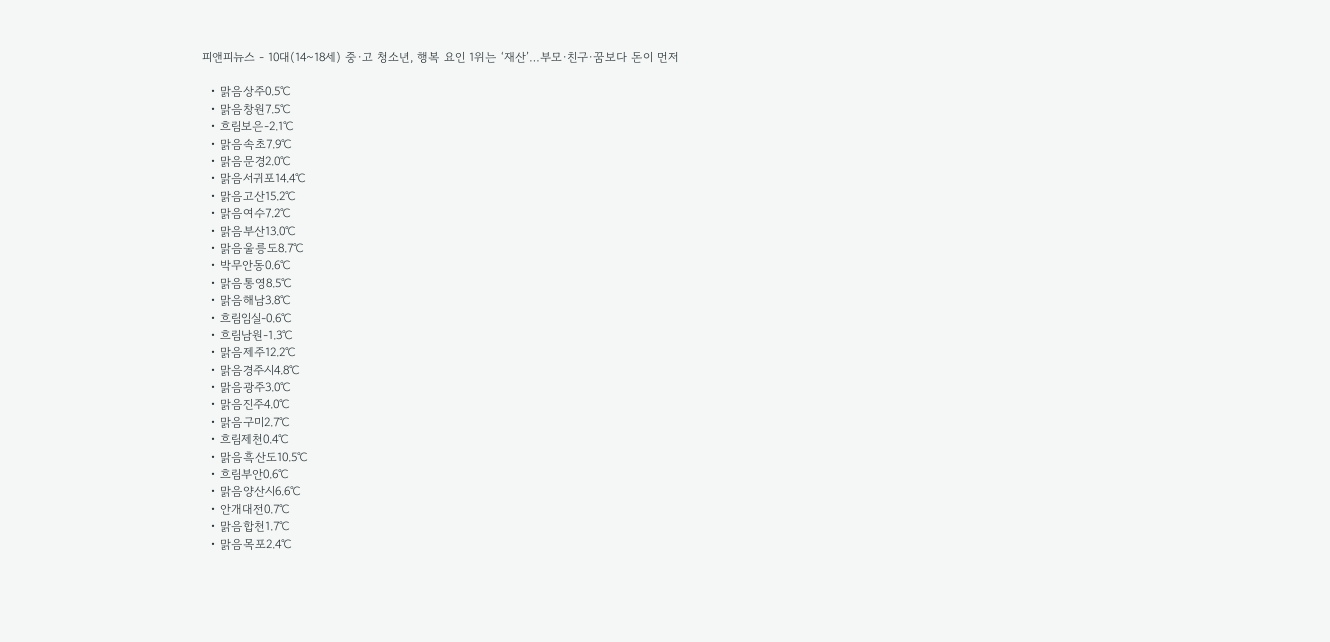피앤피뉴스 - 10대(14~18세) 중·고 청소년, 행복 요인 1위는 ‘재산’…부모·친구·꿈보다 돈이 먼저

  • 맑음상주0.5℃
  • 맑음창원7.5℃
  • 흐림보은-2.1℃
  • 맑음속초7.9℃
  • 맑음문경2.0℃
  • 맑음서귀포14.4℃
  • 맑음고산15.2℃
  • 맑음여수7.2℃
  • 맑음부산13.0℃
  • 맑음울릉도8.7℃
  • 박무안동0.6℃
  • 맑음통영8.5℃
  • 맑음해남3.8℃
  • 흐림임실-0.6℃
  • 흐림남원-1.3℃
  • 맑음제주12.2℃
  • 맑음경주시4.8℃
  • 맑음광주3.0℃
  • 맑음진주4.0℃
  • 맑음구미2.7℃
  • 흐림제천0.4℃
  • 맑음흑산도10.5℃
  • 흐림부안0.6℃
  • 맑음양산시6.6℃
  • 안개대전0.7℃
  • 맑음합천1.7℃
  • 맑음목포2.4℃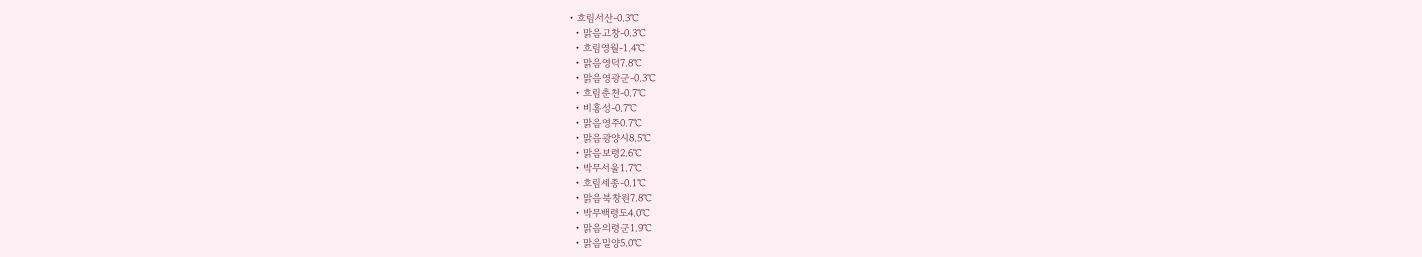• 흐림서산-0.3℃
  • 맑음고창-0.3℃
  • 흐림영월-1.4℃
  • 맑음영덕7.8℃
  • 맑음영광군-0.3℃
  • 흐림춘천-0.7℃
  • 비홍성-0.7℃
  • 맑음영주0.7℃
  • 맑음광양시8.5℃
  • 맑음보령2.6℃
  • 박무서울1.7℃
  • 흐림세종-0.1℃
  • 맑음북창원7.8℃
  • 박무백령도4.0℃
  • 맑음의령군1.9℃
  • 맑음밀양5.0℃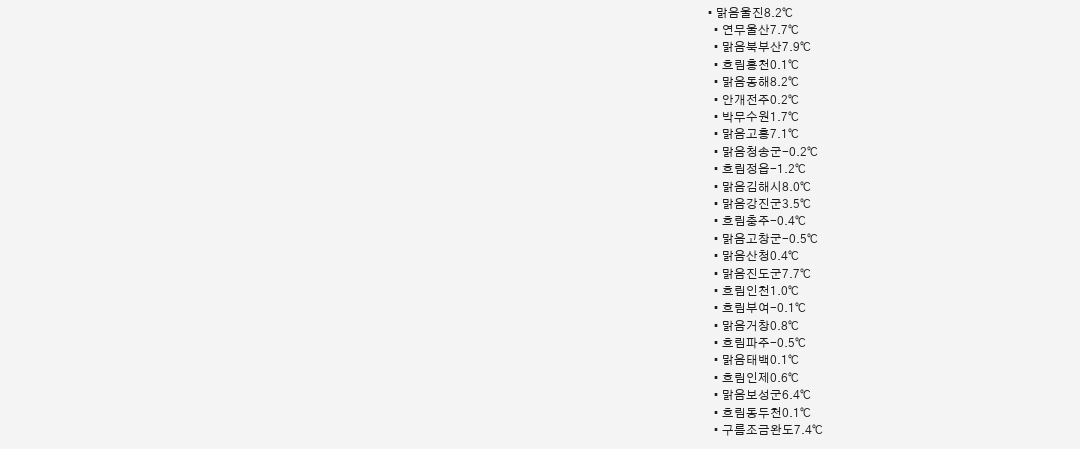• 맑음울진8.2℃
  • 연무울산7.7℃
  • 맑음북부산7.9℃
  • 흐림홍천0.1℃
  • 맑음동해8.2℃
  • 안개전주0.2℃
  • 박무수원1.7℃
  • 맑음고흥7.1℃
  • 맑음청송군-0.2℃
  • 흐림정읍-1.2℃
  • 맑음김해시8.0℃
  • 맑음강진군3.5℃
  • 흐림충주-0.4℃
  • 맑음고창군-0.5℃
  • 맑음산청0.4℃
  • 맑음진도군7.7℃
  • 흐림인천1.0℃
  • 흐림부여-0.1℃
  • 맑음거창0.8℃
  • 흐림파주-0.5℃
  • 맑음태백0.1℃
  • 흐림인제0.6℃
  • 맑음보성군6.4℃
  • 흐림동두천0.1℃
  • 구름조금완도7.4℃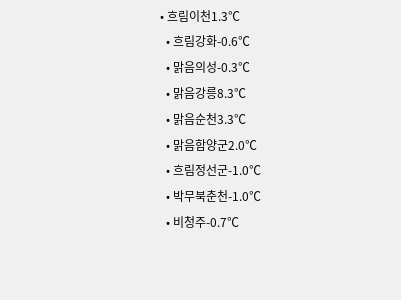• 흐림이천1.3℃
  • 흐림강화-0.6℃
  • 맑음의성-0.3℃
  • 맑음강릉8.3℃
  • 맑음순천3.3℃
  • 맑음함양군2.0℃
  • 흐림정선군-1.0℃
  • 박무북춘천-1.0℃
  • 비청주-0.7℃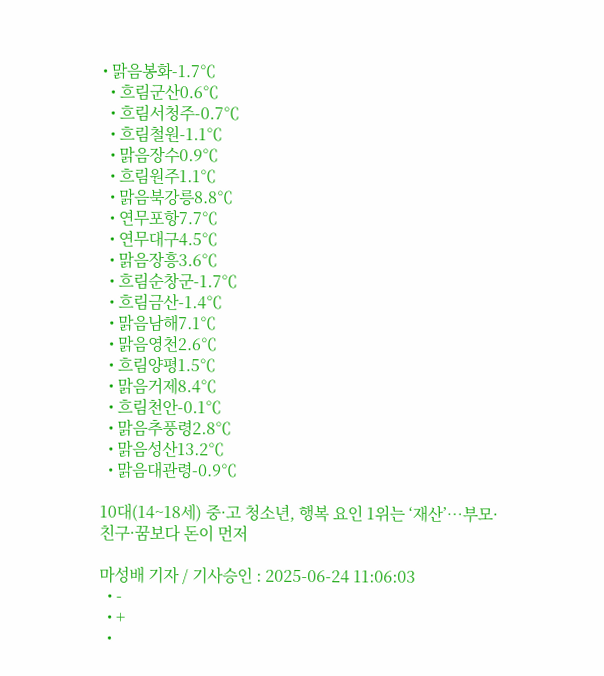• 맑음봉화-1.7℃
  • 흐림군산0.6℃
  • 흐림서청주-0.7℃
  • 흐림철원-1.1℃
  • 맑음장수0.9℃
  • 흐림원주1.1℃
  • 맑음북강릉8.8℃
  • 연무포항7.7℃
  • 연무대구4.5℃
  • 맑음장흥3.6℃
  • 흐림순창군-1.7℃
  • 흐림금산-1.4℃
  • 맑음남해7.1℃
  • 맑음영천2.6℃
  • 흐림양평1.5℃
  • 맑음거제8.4℃
  • 흐림천안-0.1℃
  • 맑음추풍령2.8℃
  • 맑음성산13.2℃
  • 맑음대관령-0.9℃

10대(14~18세) 중·고 청소년, 행복 요인 1위는 ‘재산’…부모·친구·꿈보다 돈이 먼저

마성배 기자 / 기사승인 : 2025-06-24 11:06:03
  • -
  • +
  •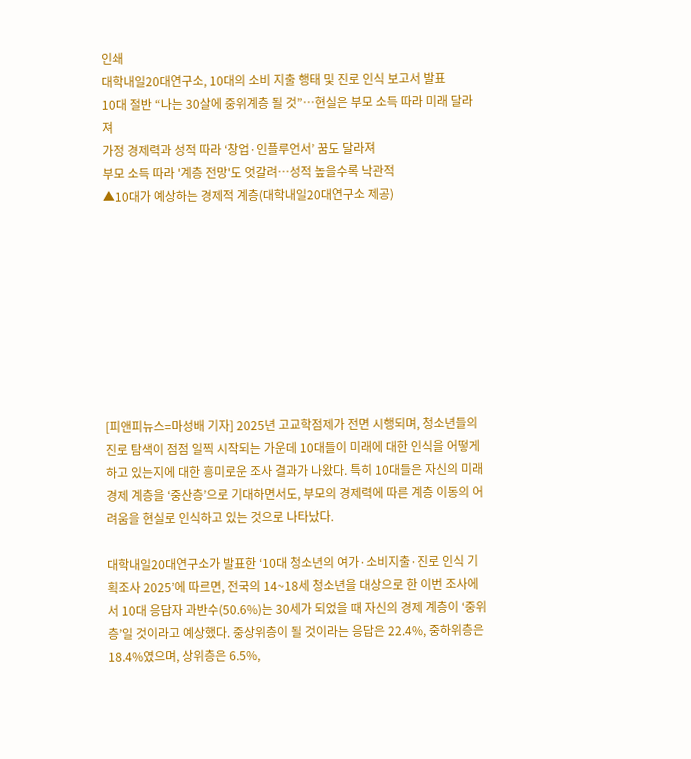인쇄
대학내일20대연구소, 10대의 소비 지출 행태 및 진로 인식 보고서 발표
10대 절반 “나는 30살에 중위계층 될 것”…현실은 부모 소득 따라 미래 달라져
가정 경제력과 성적 따라 ‘창업·인플루언서’ 꿈도 달라져
부모 소득 따라 '계층 전망'도 엇갈려…성적 높을수록 낙관적
▲10대가 예상하는 경제적 계층(대학내일20대연구소 제공)









[피앤피뉴스=마성배 기자] 2025년 고교학점제가 전면 시행되며, 청소년들의 진로 탐색이 점점 일찍 시작되는 가운데 10대들이 미래에 대한 인식을 어떻게 하고 있는지에 대한 흥미로운 조사 결과가 나왔다. 특히 10대들은 자신의 미래 경제 계층을 ‘중산층’으로 기대하면서도, 부모의 경제력에 따른 계층 이동의 어려움을 현실로 인식하고 있는 것으로 나타났다.

대학내일20대연구소가 발표한 ‘10대 청소년의 여가·소비지출·진로 인식 기획조사 2025’에 따르면, 전국의 14~18세 청소년을 대상으로 한 이번 조사에서 10대 응답자 과반수(50.6%)는 30세가 되었을 때 자신의 경제 계층이 ‘중위층’일 것이라고 예상했다. 중상위층이 될 것이라는 응답은 22.4%, 중하위층은 18.4%였으며, 상위층은 6.5%,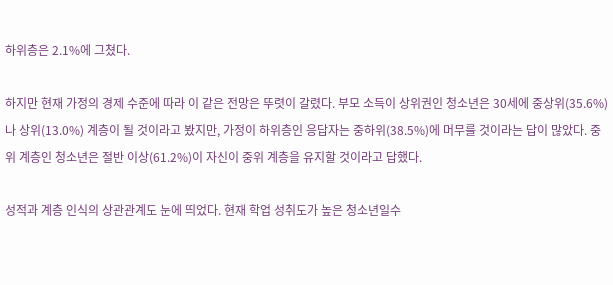하위층은 2.1%에 그쳤다.

하지만 현재 가정의 경제 수준에 따라 이 같은 전망은 뚜렷이 갈렸다. 부모 소득이 상위권인 청소년은 30세에 중상위(35.6%)나 상위(13.0%) 계층이 될 것이라고 봤지만, 가정이 하위층인 응답자는 중하위(38.5%)에 머무를 것이라는 답이 많았다. 중위 계층인 청소년은 절반 이상(61.2%)이 자신이 중위 계층을 유지할 것이라고 답했다.

성적과 계층 인식의 상관관계도 눈에 띄었다. 현재 학업 성취도가 높은 청소년일수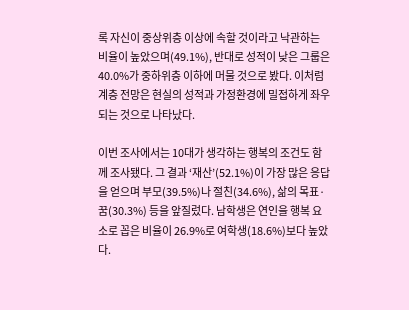록 자신이 중상위층 이상에 속할 것이라고 낙관하는 비율이 높았으며(49.1%), 반대로 성적이 낮은 그룹은 40.0%가 중하위층 이하에 머물 것으로 봤다. 이처럼 계층 전망은 현실의 성적과 가정환경에 밀접하게 좌우되는 것으로 나타났다.

이번 조사에서는 10대가 생각하는 행복의 조건도 함께 조사됐다. 그 결과 ‘재산’(52.1%)이 가장 많은 응답을 얻으며 부모(39.5%)나 절친(34.6%), 삶의 목표·꿈(30.3%) 등을 앞질렀다. 남학생은 연인을 행복 요소로 꼽은 비율이 26.9%로 여학생(18.6%)보다 높았다.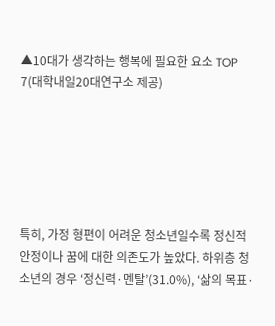▲10대가 생각하는 행복에 필요한 요소 TOP 7(대학내일20대연구소 제공)






특히, 가정 형편이 어려운 청소년일수록 정신적 안정이나 꿈에 대한 의존도가 높았다. 하위층 청소년의 경우 ‘정신력·멘탈’(31.0%), ‘삶의 목표·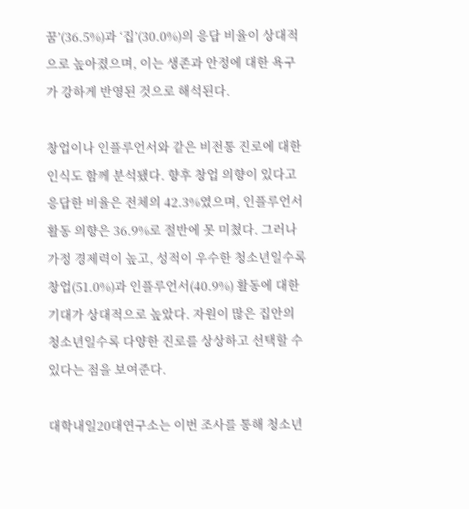꿈’(36.5%)과 ‘집’(30.0%)의 응답 비율이 상대적으로 높아졌으며, 이는 생존과 안정에 대한 욕구가 강하게 반영된 것으로 해석된다.

창업이나 인플루언서와 같은 비전통 진로에 대한 인식도 함께 분석됐다. 향후 창업 의향이 있다고 응답한 비율은 전체의 42.3%였으며, 인플루언서 활동 의향은 36.9%로 절반에 못 미쳤다. 그러나 가정 경제력이 높고, 성적이 우수한 청소년일수록 창업(51.0%)과 인플루언서(40.9%) 활동에 대한 기대가 상대적으로 높았다. 자원이 많은 집안의 청소년일수록 다양한 진로를 상상하고 선택할 수 있다는 점을 보여준다.

대학내일20대연구소는 이번 조사를 통해 청소년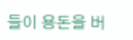들이 용돈을 버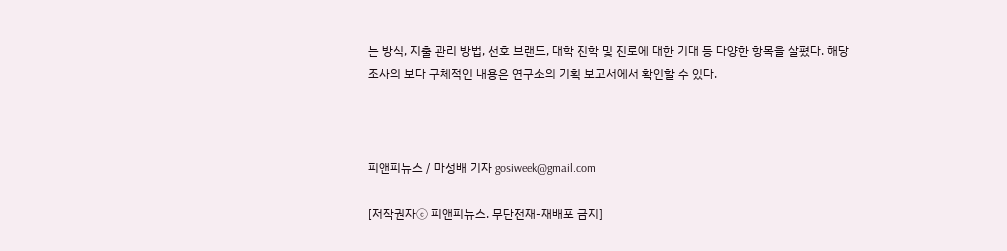는 방식, 지출 관리 방법, 선호 브랜드, 대학 진학 및 진로에 대한 기대 등 다양한 항목을 살폈다. 해당 조사의 보다 구체적인 내용은 연구소의 기획 보고서에서 확인할 수 있다.



피앤피뉴스 / 마성배 기자 gosiweek@gmail.com

[저작권자ⓒ 피앤피뉴스. 무단전재-재배포 금지]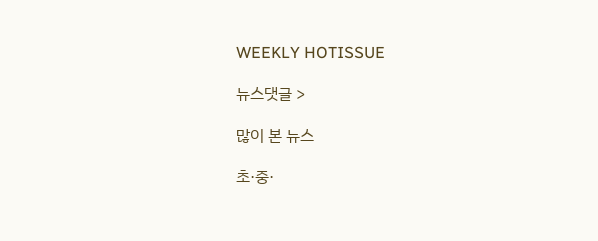WEEKLY HOTISSUE

뉴스댓글 >

많이 본 뉴스

초·중·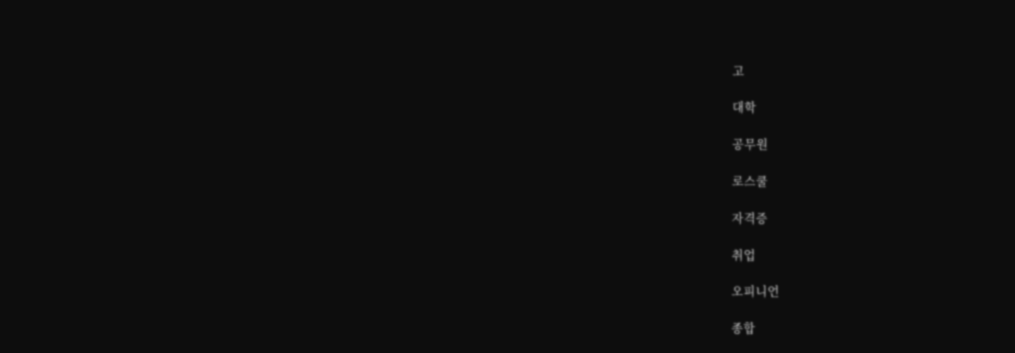고

대학

공무원

로스쿨

자격증

취업

오피니언

종합